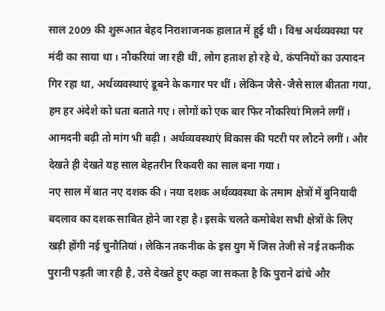साल 2009 की शुरूआत बेहद निराशाजनक हालात में हुई थी। विश्व अर्थव्यवस्था पर मंदी का साया था। नौकरियां जा रही थीं, लोग हताश हो रहे थे, कंपनियों का उत्पादन गिर रहा था, अर्थव्यवस्थाएं डूबने के कगार पर थीं। लेकिन जैसे-जैसे साल बीतता गया, हम हर अंदेशे को धता बताते गए। लोगों को एक बार फिर नौकरियां मिलने लगीं। आमदनी बढ़ी तो मांग भी बढ़ी। अर्थव्यवस्थाएं विकास की पटरी पर लौटने लगीं। और देखते ही देखते यह साल बेहतरीन रिकवरी का साल बना गया।
नए साल में बात नए दशक की। नया दशक अर्थव्यवस्था के तमाम क्षेत्रों में बुनियादी बदलाव का दशक साबित होने जा रहा है। इसके चलते कमोबेश सभी क्षेत्रों के लिए खड़ी होंगी नई चुनौतियां। लेकिन तकनीक के इस युग में जिस तेजी से नई तकनीक पुरानी पड़ती जा रही है, उसे देखते हुए कहा जा सकता है कि पुराने ढांचे और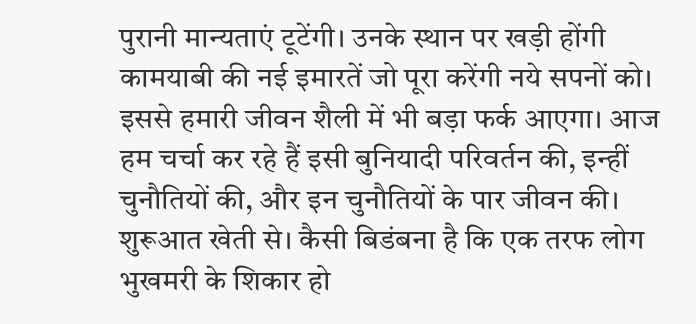पुरानी मान्यताएं टूटेंगी। उनके स्थान पर खड़ी होंगी कामयाबी की नई इमारतें जो पूरा करेंगी नये सपनों को। इससे हमारी जीवन शैली में भी बड़ा फर्क आएगा। आज हम चर्चा कर रहे हैं इसी बुनियादी परिवर्तन की, इन्हीं चुनौतियों की, और इन चुनौतियों के पार जीवन की।
शुरूआत खेती से। कैसी बिडंबना है कि एक तरफ लोग भुखमरी के शिकार हो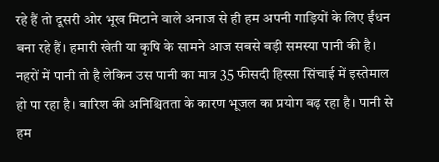रहे हैं तो दूसरी ओर भूख मिटाने वाले अनाज से ही हम अपनी गाड़ियों के लिए ईंधन बना रहे हैं। हमारी खेती या कृषि के सामने आज सबसे बड़ी समस्या पानी की है। नहरों में पानी तो है लेकिन उस पानी का मात्र 35 फीसदी हिस्सा सिंचाई में इस्तेमाल हो पा रहा है। बारिश की अनिश्चितता के कारण भूजल का प्रयोग बढ़ रहा है। पानी से हम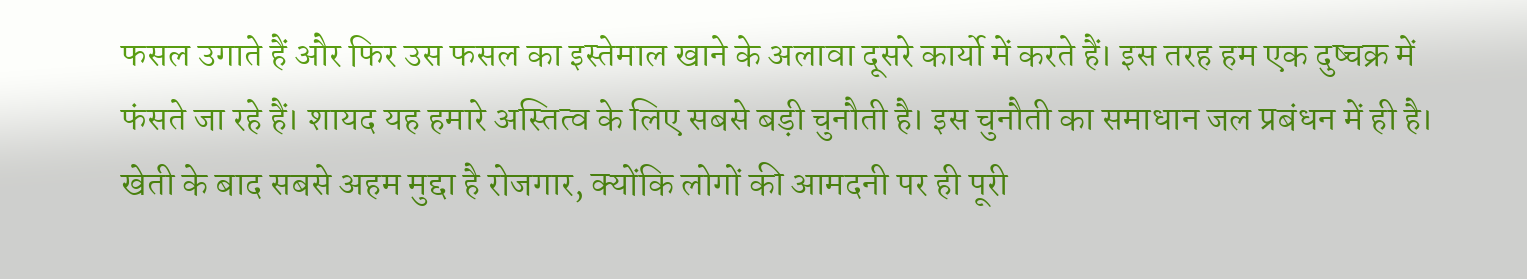फसल उगाते हैं और फिर उस फसल का इस्तेमाल खाने के अलावा दूसरे कार्यो में करते हैं। इस तरह हम एक दुष्चक्र में फंसते जा रहे हैं। शायद यह हमारे अस्तित्व के लिए सबसे बड़ी चुनौती है। इस चुनौती का समाधान जल प्रबंधन में ही है।
खेती के बाद सबसे अहम मुद्दा है रोजगार, क्योंकि लोगों की आमदनी पर ही पूरी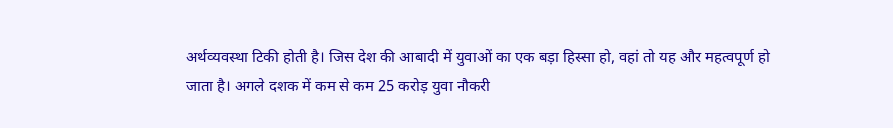अर्थव्यवस्था टिकी होती है। जिस देश की आबादी में युवाओं का एक बड़ा हिस्सा हो, वहां तो यह और महत्वपूर्ण हो जाता है। अगले दशक में कम से कम 25 करोड़ युवा नौकरी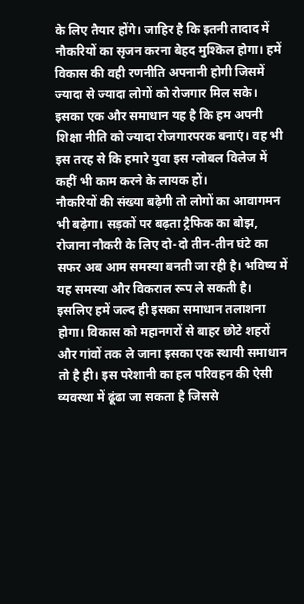के लिए तैयार होंगे। जाहिर है कि इतनी तादाद में नौकरियों का सृजन करना बेहद मुश्किल होगा। हमें विकास की वही रणनीति अपनानी होगी जिसमें ज्यादा से ज्यादा लोगों को रोजगार मिल सके। इसका एक और समाधान यह है कि हम अपनी शिक्षा नीति को ज्यादा रोजगारपरक बनाएं। वह भी इस तरह से कि हमारे युवा इस ग्लोबल विलेज में कहीं भी काम करने के लायक हों।
नौकरियों की संख्या बढ़ेगी तो लोगों का आवागमन भी बढ़ेगा। सड़कों पर बढ़ता ट्रैफिक का बोझ, रोजाना नौकरी के लिए दो-दो तीन-तीन घंटे का सफर अब आम समस्या बनती जा रही है। भविष्य में यह समस्या और विकराल रूप ले सकती है। इसलिए हमें जल्द ही इसका समाधान तलाशना होगा। विकास को महानगरों से बाहर छोटे शहरों और गांवों तक ले जाना इसका एक स्थायी समाधान तो है ही। इस परेशानी का हल परिवहन की ऐसी व्यवस्था में ढूंढा जा सकता है जिससे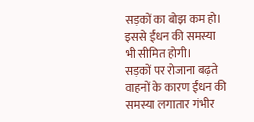सड़कों का बोझ कम हो। इससे ईंधन की समस्या भी सीमित होगी।
सड़कों पर रोजाना बढ़ते वाहनों के कारण ईंधन की समस्या लगातार गंभीर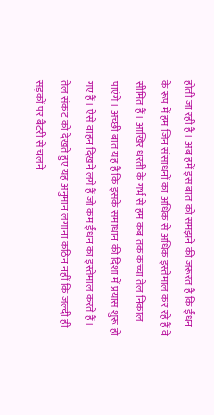होती जा रही है। अब हमें इस बात को समझने की जरूरत है कि ईंधन के रूप में हम जिन संसाधनों का अधिक से अधिक इस्तेमाल कर रहे हैं वे सीमित हैं। आखिर धरती के गर्भ से हम कब तक कच्चा तेल निकाल पाएंगे। अच्छी बात यह है कि इसके समाधान की दिशा में प्रयास शुरू हो गए हैं। ऐसे वाहन दिखने लगे हैं जो कम ईंधन का इस्तेमाल करते हैं। तेल संकट को देखते हुए यह अनुमान लगाना कठिन नहीं कि जल्दी ही सड़कों पर बैटरी से चलने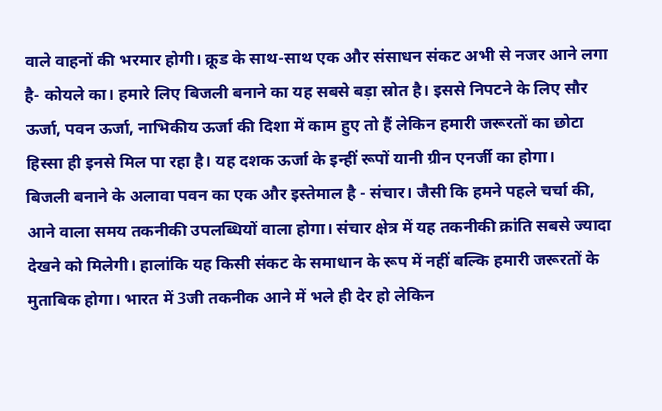वाले वाहनों की भरमार होगी। क्रूड के साथ-साथ एक और संसाधन संकट अभी से नजर आने लगा है- कोयले का। हमारे लिए बिजली बनाने का यह सबसे बड़ा स्रोत है। इससे निपटने के लिए सौर ऊर्जा, पवन ऊर्जा, नाभिकीय ऊर्जा की दिशा में काम हुए तो हैं लेकिन हमारी जरूरतों का छोटा हिस्सा ही इनसे मिल पा रहा है। यह दशक ऊर्जा के इन्हीं रूपों यानी ग्रीन एनर्जी का होगा।
बिजली बनाने के अलावा पवन का एक और इस्तेमाल है - संचार। जैसी कि हमने पहले चर्चा की, आने वाला समय तकनीकी उपलब्धियों वाला होगा। संचार क्षेत्र में यह तकनीकी क्रांति सबसे ज्यादा देखने को मिलेगी। हालांकि यह किसी संकट के समाधान के रूप में नहीं बल्कि हमारी जरूरतों के मुताबिक होगा। भारत में 3जी तकनीक आने में भले ही देर हो लेकिन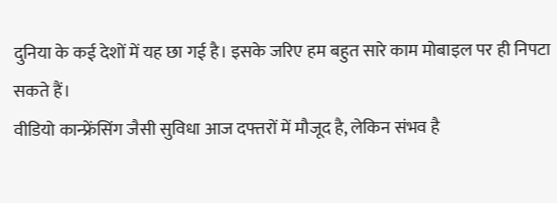दुनिया के कई देशों में यह छा गई है। इसके जरिए हम बहुत सारे काम मोबाइल पर ही निपटा सकते हैं।
वीडियो कान्फ्रेंसिंग जैसी सुविधा आज दफ्तरों में मौजूद है, लेकिन संभव है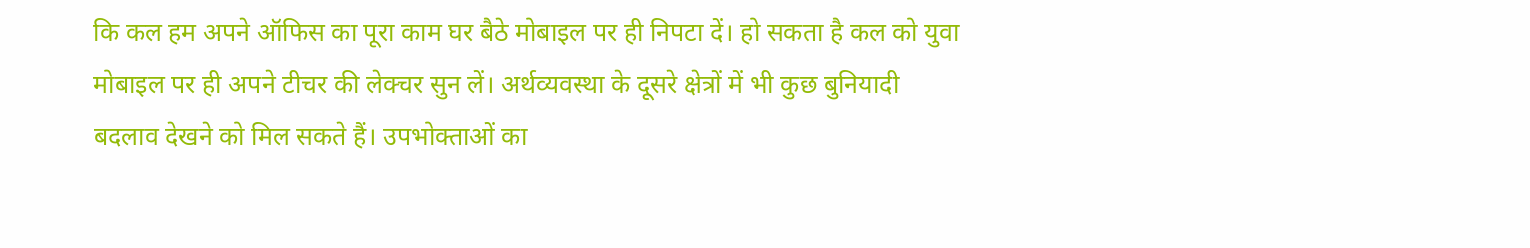कि कल हम अपने ऑफिस का पूरा काम घर बैठे मोबाइल पर ही निपटा दें। हो सकता है कल को युवा मोबाइल पर ही अपने टीचर की लेक्चर सुन लें। अर्थव्यवस्था के दूसरे क्षेत्रों में भी कुछ बुनियादी बदलाव देखने को मिल सकते हैं। उपभोक्ताओं का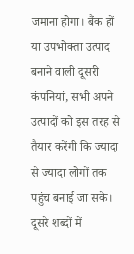जमाना होगा। बैंक हों या उपभोक्ता उत्पाद बनाने वाली दूसरी कंपनियां, सभी अपने उत्पादों को इस तरह से तैयार करेंगी कि ज्यादा से ज्यादा लोगों तक पहुंच बनाई जा सके। दूसरे शब्दों में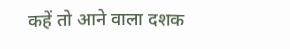कहें तो आने वाला दशक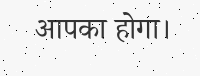आपका होगा।